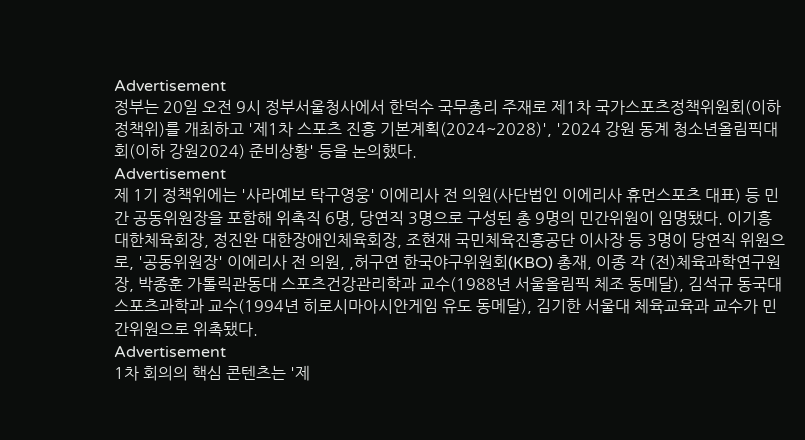Advertisement
정부는 20일 오전 9시 정부서울청사에서 한덕수 국무총리 주재로 제1차 국가스포츠정책위원회(이하 정책위)를 개최하고 '제1차 스포츠 진흥 기본계획(2024~2028)', '2024 강원 동계 청소년올림픽대회(이하 강원2024) 준비상황' 등을 논의했다.
Advertisement
제 1기 정책위에는 '사라예보 탁구영웅' 이에리사 전 의원(사단법인 이에리사 휴먼스포츠 대표) 등 민간 공동위원장을 포함해 위촉직 6명, 당연직 3명으로 구성된 총 9명의 민간위원이 임명됐다. 이기흥 대한체육회장, 정진완 대한장애인체육회장, 조현재 국민체육진흥공단 이사장 등 3명이 당연직 위원으로, '공동위원장' 이에리사 전 의원, ,허구연 한국야구위원회(KBO) 총재, 이종 각 (전)체육과학연구원장, 박종훈 가톨릭관동대 스포츠건강관리학과 교수(1988년 서울올림픽 체조 동메달), 김석규 동국대 스포츠과학과 교수(1994년 히로시마아시안게임 유도 동메달), 김기한 서울대 체육교육과 교수가 민간위원으로 위촉됐다.
Advertisement
1차 회의의 핵심 콘텐츠는 '제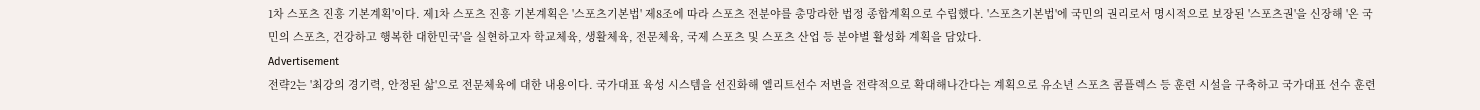1차 스포츠 진흥 기본계획'이다. 제1차 스포츠 진흥 기본계획은 '스포츠기본법' 제8조에 따라 스포츠 전분야를 총망라한 법정 종합계획으로 수립했다. '스포츠기본법'에 국민의 권리로서 명시적으로 보장된 '스포츠권'을 신장해 '온 국민의 스포츠, 건강하고 행복한 대한민국'을 실현하고자 학교체육, 생활체육, 전문체육, 국제 스포츠 및 스포츠 산업 등 분야별 활성화 계획을 담았다.
Advertisement
전략2는 '최강의 경기력, 안정된 삶'으로 전문체육에 대한 내용이다. 국가대표 육성 시스템을 선진화해 엘리트선수 저변을 전략적으로 확대해나간다는 계획으로 유소년 스포츠 콤플렉스 등 훈련 시설을 구축하고 국가대표 선수 훈련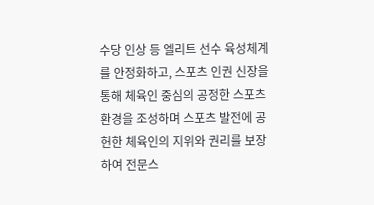수당 인상 등 엘리트 선수 육성체계를 안정화하고, 스포츠 인권 신장을 통해 체육인 중심의 공정한 스포츠 환경을 조성하며 스포츠 발전에 공헌한 체육인의 지위와 권리를 보장하여 전문스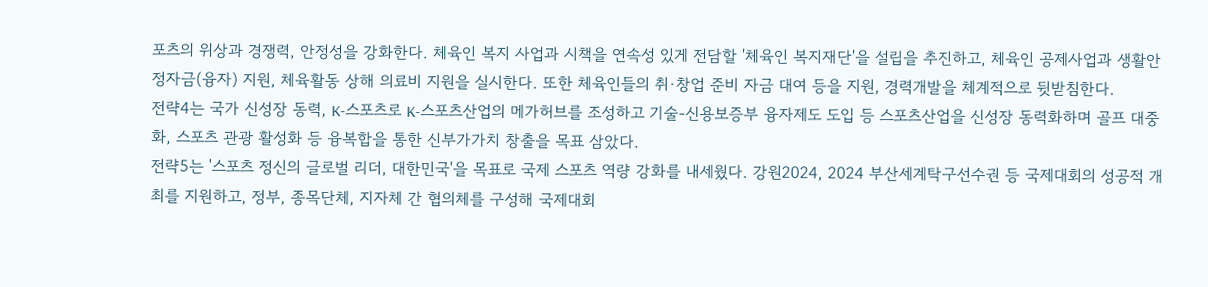포츠의 위상과 경쟁력, 안정성을 강화한다. 체육인 복지 사업과 시책을 연속성 있게 전담할 '체육인 복지재단'을 설립을 추진하고, 체육인 공제사업과 생활안정자금(융자) 지원, 체육활동 상해 의료비 지원을 실시한다. 또한 체육인들의 취·창업 준비 자금 대여 등을 지원, 경력개발을 체계적으로 뒷받침한다.
전략4는 국가 신성장 동력, K-스포츠로 K-스포츠산업의 메가허브를 조성하고 기술-신용보증부 융자제도 도입 등 스포츠산업을 신성장 동력화하며 골프 대중화, 스포츠 관광 활성화 등 융복합을 통한 신부가가치 창출을 목표 삼았다.
전략5는 '스포츠 정신의 글로벌 리더, 대한민국'을 목표로 국제 스포츠 역량 강화를 내세웠다. 강원2024, 2024 부산세계탁구선수권 등 국제대회의 성공적 개최를 지원하고, 정부, 종목단체, 지자체 간 협의체를 구성해 국제대회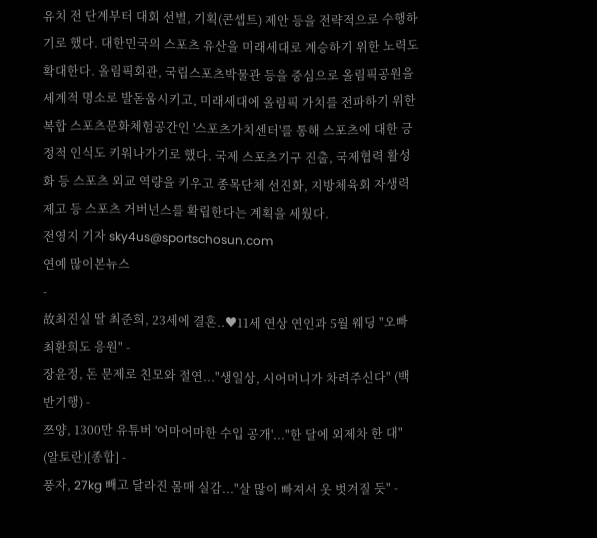유치 전 단계부터 대회 선별, 기획(콘셉트) 제안 등을 전략적으로 수행하기로 했다. 대한민국의 스포츠 유산을 미래세대로 계승하기 위한 노력도 확대한다. 올림픽회관, 국립스포츠박물관 등을 중심으로 올림픽공원을 세계적 명소로 발돋움시키고, 미래세대에 올림픽 가치를 전파하기 위한 복합 스포츠문화체험공간인 '스포츠가치센터'를 통해 스포츠에 대한 긍정적 인식도 키워나가기로 했다. 국제 스포츠기구 진출, 국제협력 활성화 등 스포츠 외교 역량을 키우고 종목단체 선진화, 지방체육회 자생력 제고 등 스포츠 거버넌스를 확립한다는 계획을 세웠다.
전영지 기자 sky4us@sportschosun.com
연예 많이본뉴스
-
故최진실 딸 최준희, 23세에 결혼..♥11세 연상 연인과 5월 웨딩 "오빠 최환희도 응원" -
장윤정, 돈 문제로 친모와 절연..."생일상, 시어머니가 차려주신다" (백반기행) -
쯔양, 1300만 유튜버 '어마어마한 수입 공개'..."한 달에 외제차 한 대" (알토란)[종합] -
풍자, 27kg 빼고 달라진 몸매 실감..."살 많이 빠져서 옷 벗겨질 듯" -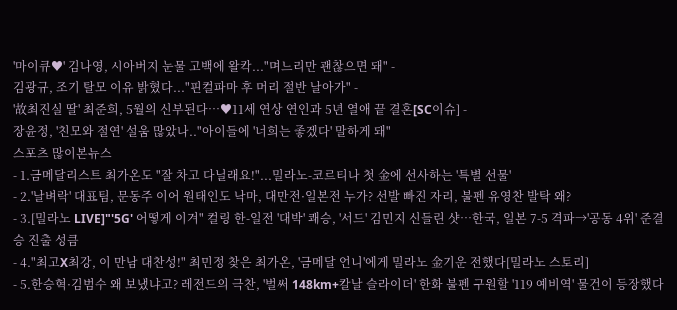'마이큐♥' 김나영, 시아버지 눈물 고백에 왈칵..."며느리만 괜찮으면 돼" -
김광규, 조기 탈모 이유 밝혔다..."핀컬파마 후 머리 절반 날아가" -
'故최진실 딸' 최준희, 5월의 신부된다…♥11세 연상 연인과 5년 열애 끝 결혼[SC이슈] -
장윤정, '친모와 절연' 설움 많았나.."아이들에 '너희는 좋겠다' 말하게 돼"
스포츠 많이본뉴스
- 1.금메달리스트 최가온도 "잘 차고 다닐래요!"...밀라노-코르티나 첫 金에 선사하는 '특별 선물'
- 2.'날벼락' 대표팀, 문동주 이어 원태인도 낙마, 대만전·일본전 누가? 선발 빠진 자리, 불펜 유영찬 발탁 왜?
- 3.[밀라노 LIVE]"'5G' 어떻게 이겨" 컬링 한-일전 '대박' 쾌승, '서드' 김민지 신들린 샷…한국, 일본 7-5 격파→'공동 4위' 준결승 진출 성큼
- 4."최고X최강, 이 만남 대찬성!" 최민정 찾은 최가온, '금메달 언니'에게 밀라노 金기운 전했다[밀라노 스토리]
- 5.한승혁·김범수 왜 보냈냐고? 레전드의 극찬, '벌써 148km+칼날 슬라이더' 한화 불펜 구원할 '119 예비역' 물건이 등장했다